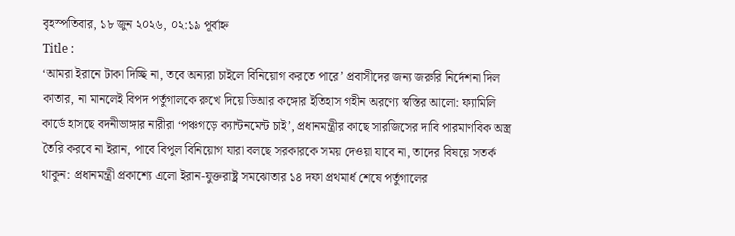বৃহস্পতিবার, ১৮ জুন ২০২৬, ০২:১৯ পূর্বাহ্ন
Title :
‘আমরা ইরানে টাকা দিচ্ছি না, তবে অন্যরা চাইলে বিনিয়োগ করতে পারে’ প্রবাসীদের জন্য জরুরি নির্দেশনা দিল কাতার, না মানলেই বিপদ পর্তুগালকে রুখে দিয়ে ডিআর কঙ্গোর ইতিহাস গহীন অরণ্যে স্বস্তির আলো: ফ্যামিলি কার্ডে হাসছে বদনীভাঙ্গার নারীরা ‘পঞ্চগড়ে ক্যান্টনমেন্ট চাই’, প্রধানমন্ত্রীর কাছে সারজিসের দাবি পারমাণবিক অস্ত্র তৈরি করবে না ইরান, পাবে বিপুল বিনিয়োগ যারা বলছে সরকারকে সময় দেওয়া যাবে না, তাদের বিষয়ে সতর্ক থাকুন: প্রধানমন্ত্রী প্রকাশ্যে এলো ইরান-যুক্তরাষ্ট্র সমঝোতার ১৪ দফা প্রথমার্ধ শেষে পর্তুগালের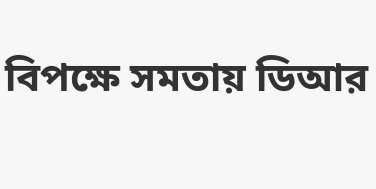বিপক্ষে সমতায় ডিআর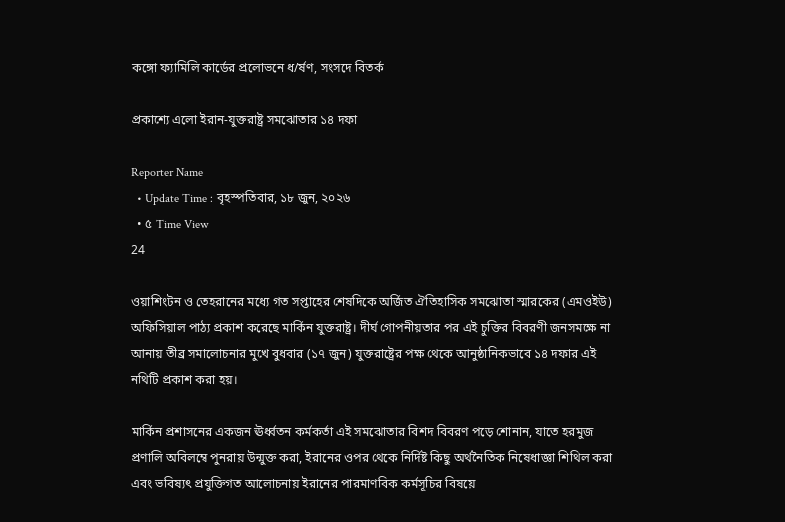কঙ্গো ফ্যামিলি কার্ডের প্রলোভনে ধ/র্ষণ, সংসদে বিতর্ক

প্রকাশ্যে এলো ইরান-যুক্তরাষ্ট্র সমঝোতার ১৪ দফা

Reporter Name
  • Update Time : বৃহস্পতিবার, ১৮ জুন, ২০২৬
  • ৫ Time View
24

ওয়াশিংটন ও তেহরানের মধ্যে গত সপ্তাহের শেষদিকে অর্জিত ঐতিহাসিক সমঝোতা স্মারকের (এমওইউ) অফিসিয়াল পাঠ্য প্রকাশ করেছে মার্কিন যুক্তরাষ্ট্র। দীর্ঘ গোপনীয়তার পর এই চুক্তির বিবরণী জনসমক্ষে না আনায় তীব্র সমালোচনার মুখে বুধবার (১৭ জুন) যুক্তরাষ্ট্রের পক্ষ থেকে আনুষ্ঠানিকভাবে ১৪ দফার এই নথিটি প্রকাশ করা হয়।

মার্কিন প্রশাসনের একজন ঊর্ধ্বতন কর্মকর্তা এই সমঝোতার বিশদ বিবরণ পড়ে শোনান, যাতে হরমুজ প্রণালি অবিলম্বে পুনরায় উন্মুক্ত করা, ইরানের ওপর থেকে নির্দিষ্ট কিছু অর্থনৈতিক নিষেধাজ্ঞা শিথিল করা এবং ভবিষ্যৎ প্রযুক্তিগত আলোচনায় ইরানের পারমাণবিক কর্মসূচির বিষয়ে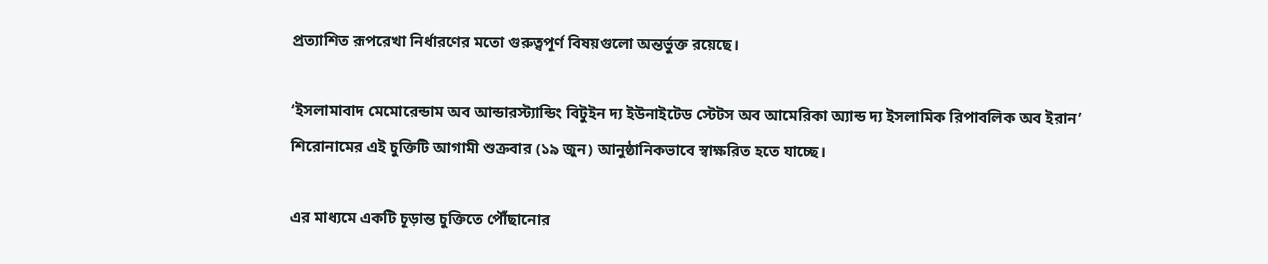প্রত্যাশিত রূপরেখা নির্ধারণের মতো গুরুত্বপূর্ণ বিষয়গুলো অন্তর্ভুক্ত রয়েছে।

‘ইসলামাবাদ মেমোরেন্ডাম অব আন্ডারস্ট্যান্ডিং বিটুইন দ্য ইউনাইটেড স্টেটস অব আমেরিকা অ্যান্ড দ্য ইসলামিক রিপাবলিক অব ইরান’ শিরোনামের এই চুক্তিটি আগামী শুক্রবার (১৯ জুন) আনুষ্ঠানিকভাবে স্বাক্ষরিত হতে যাচ্ছে।

এর মাধ্যমে একটি চূড়ান্ত চুক্তিতে পৌঁছানোর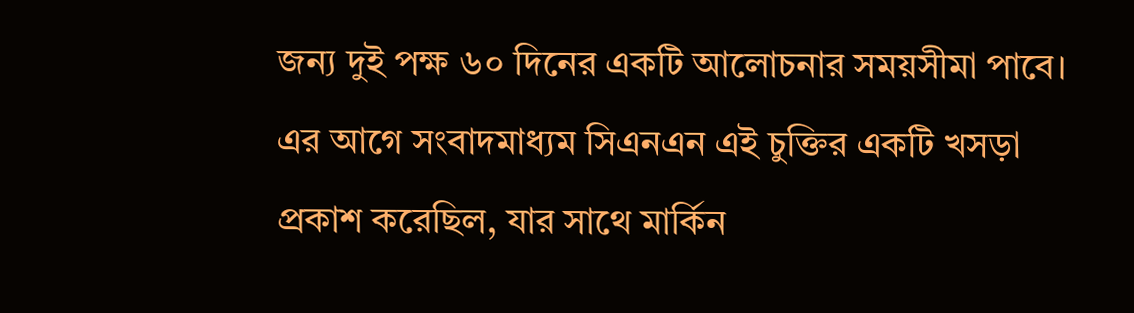জন্য দুই পক্ষ ৬০ দিনের একটি আলোচনার সময়সীমা পাবে। এর আগে সংবাদমাধ্যম সিএনএন এই চুক্তির একটি খসড়া প্রকাশ করেছিল, যার সাথে মার্কিন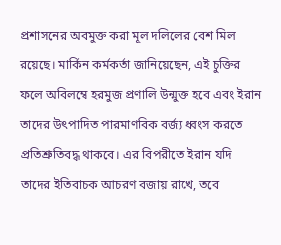প্রশাসনের অবমুক্ত করা মূল দলিলের বেশ মিল রয়েছে। মার্কিন কর্মকর্তা জানিয়েছেন, এই চুক্তির ফলে অবিলম্বে হরমুজ প্রণালি উন্মুক্ত হবে এবং ইরান তাদের উৎপাদিত পারমাণবিক বর্জ্য ধ্বংস করতে প্রতিশ্রুতিবদ্ধ থাকবে। এর বিপরীতে ইরান যদি তাদের ইতিবাচক আচরণ বজায় রাখে, তবে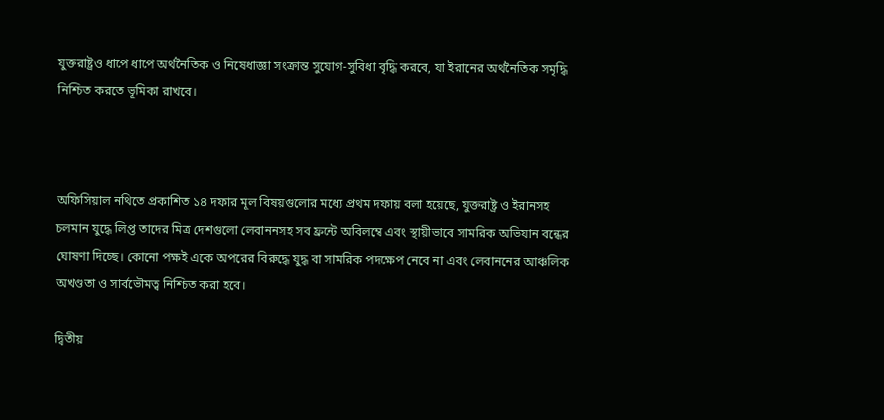যুক্তরাষ্ট্রও ধাপে ধাপে অর্থনৈতিক ও নিষেধাজ্ঞা সংক্রান্ত সুযোগ-সুবিধা বৃদ্ধি করবে, যা ইরানের অর্থনৈতিক সমৃদ্ধি নিশ্চিত করতে ভূমিকা রাখবে।



অফিসিয়াল নথিতে প্রকাশিত ১৪ দফার মূল বিষয়গুলোর মধ্যে প্রথম দফায় বলা হয়েছে, যুক্তরাষ্ট্র ও ইরানসহ চলমান যুদ্ধে লিপ্ত তাদের মিত্র দেশগুলো লেবাননসহ সব ফ্রন্টে অবিলম্বে এবং স্থায়ীভাবে সামরিক অভিযান বন্ধের ঘোষণা দিচ্ছে। কোনো পক্ষই একে অপরের বিরুদ্ধে যুদ্ধ বা সামরিক পদক্ষেপ নেবে না এবং লেবাননের আঞ্চলিক অখণ্ডতা ও সার্বভৌমত্ব নিশ্চিত করা হবে।

দ্বিতীয়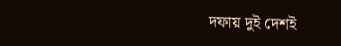দফায় দুই দেশই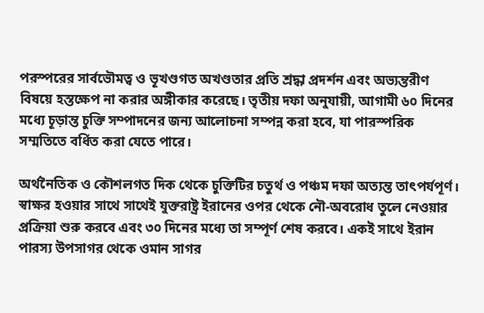পরস্পরের সার্বভৌমত্ব ও ভূখণ্ডগত অখণ্ডতার প্রতি শ্রদ্ধা প্রদর্শন এবং অভ্যন্তরীণ বিষয়ে হস্তক্ষেপ না করার অঙ্গীকার করেছে। তৃতীয় দফা অনুযায়ী, আগামী ৬০ দিনের মধ্যে চূড়ান্ত চুক্তি সম্পাদনের জন্য আলোচনা সম্পন্ন করা হবে, যা পারস্পরিক সম্মতিতে বর্ধিত করা যেতে পারে।

অর্থনৈতিক ও কৌশলগত দিক থেকে চুক্তিটির চতুর্থ ও পঞ্চম দফা অত্যন্ত তাৎপর্যপূর্ণ। স্বাক্ষর হওয়ার সাথে সাথেই যুক্তরাষ্ট্র ইরানের ওপর থেকে নৌ-অবরোধ তুলে নেওয়ার প্রক্রিয়া শুরু করবে এবং ৩০ দিনের মধ্যে তা সম্পূর্ণ শেষ করবে। একই সাথে ইরান পারস্য উপসাগর থেকে ওমান সাগর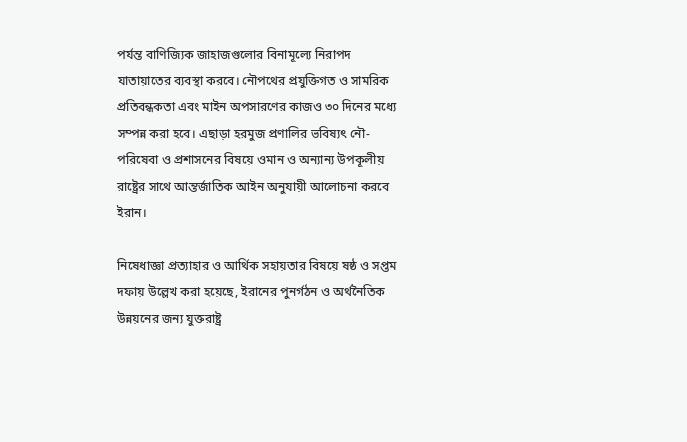পর্যন্ত বাণিজ্যিক জাহাজগুলোর বিনামূল্যে নিরাপদ যাতায়াতের ব্যবস্থা করবে। নৌপথের প্রযুক্তিগত ও সামরিক প্রতিবন্ধকতা এবং মাইন অপসারণের কাজও ৩০ দিনের মধ্যে সম্পন্ন করা হবে। এছাড়া হরমুজ প্রণালির ভবিষ্যৎ নৌ-পরিষেবা ও প্রশাসনের বিষয়ে ওমান ও অন্যান্য উপকূলীয় রাষ্ট্রের সাথে আন্তর্জাতিক আইন অনুযায়ী আলোচনা করবে ইরান।

নিষেধাজ্ঞা প্রত্যাহার ও আর্থিক সহায়তার বিষয়ে ষষ্ঠ ও সপ্তম দফায় উল্লেখ করা হয়েছে, ইরানের পুনর্গঠন ও অর্থনৈতিক উন্নয়নের জন্য যুক্তরাষ্ট্র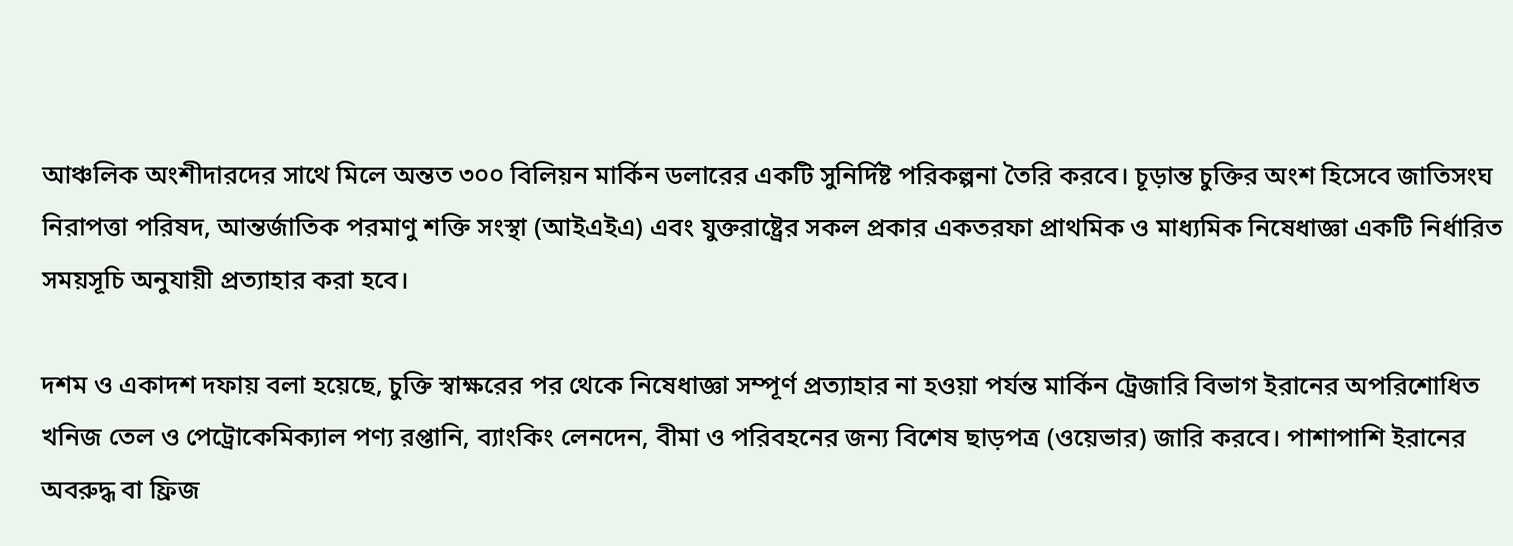আঞ্চলিক অংশীদারদের সাথে মিলে অন্তত ৩০০ বিলিয়ন মার্কিন ডলারের একটি সুনির্দিষ্ট পরিকল্পনা তৈরি করবে। চূড়ান্ত চুক্তির অংশ হিসেবে জাতিসংঘ নিরাপত্তা পরিষদ, আন্তর্জাতিক পরমাণু শক্তি সংস্থা (আইএইএ) এবং যুক্তরাষ্ট্রের সকল প্রকার একতরফা প্রাথমিক ও মাধ্যমিক নিষেধাজ্ঞা একটি নির্ধারিত সময়সূচি অনুযায়ী প্রত্যাহার করা হবে।

দশম ও একাদশ দফায় বলা হয়েছে, চুক্তি স্বাক্ষরের পর থেকে নিষেধাজ্ঞা সম্পূর্ণ প্রত্যাহার না হওয়া পর্যন্ত মার্কিন ট্রেজারি বিভাগ ইরানের অপরিশোধিত খনিজ তেল ও পেট্রোকেমিক্যাল পণ্য রপ্তানি, ব্যাংকিং লেনদেন, বীমা ও পরিবহনের জন্য বিশেষ ছাড়পত্র (ওয়েভার) জারি করবে। পাশাপাশি ইরানের অবরুদ্ধ বা ফ্রিজ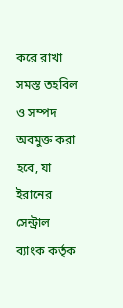করে রাখা সমস্ত তহবিল ও সম্পদ অবমুক্ত করা হবে, যা ইরানের সেন্ট্রাল ব্যাংক কর্তৃক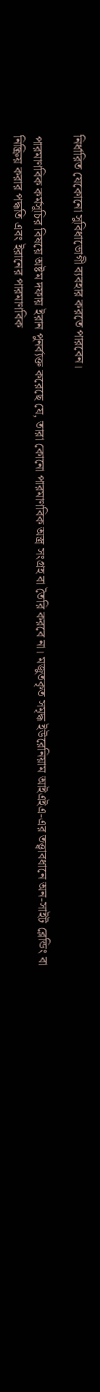নির্ধারিত যেকোনো সুবিধাভোগী ব্যবহার করতে পারবেন।

পারমাণবিক কর্মসূচির বিষয়ে অষ্টম দফায় ইরান পুনর্ব্যক্ত করেছে যে, তারা কোনো পারমাণবিক অস্ত্র সংগ্রহ বা তৈরি করবে না। মজুতকৃত সমৃদ্ধ ইউরেনিয়াম আইএইএ-এর তত্ত্বাবধানে অন-সাইট ব্লেন্ডিং বা নিষ্ক্রিয় করার পদ্ধতি এবং ইরানের পারমাণবিক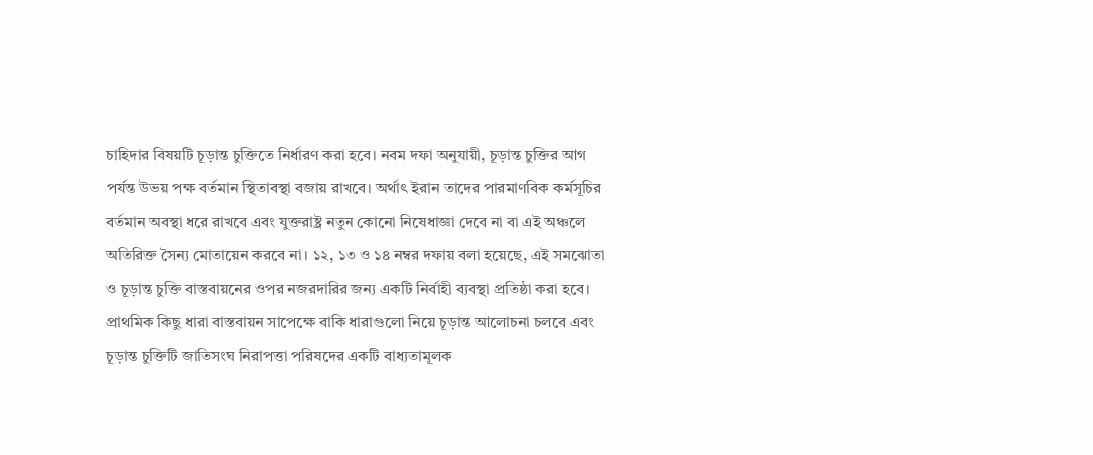চাহিদার বিষয়টি চূড়ান্ত চুক্তিতে নির্ধারণ করা হবে। নবম দফা অনুযায়ী, চূড়ান্ত চুক্তির আগ পর্যন্ত উভয় পক্ষ বর্তমান স্থিতাবস্থা বজায় রাখবে। অর্থাৎ ইরান তাদের পারমাণবিক কর্মসূচির বর্তমান অবস্থা ধরে রাখবে এবং যুক্তরাষ্ট্র নতুন কোনো নিষেধাজ্ঞা দেবে না বা এই অঞ্চলে অতিরিক্ত সৈন্য মোতায়েন করবে না। ১২, ১৩ ও ১৪ নম্বর দফায় বলা হয়েছে, এই সমঝোতা ও চূড়ান্ত চুক্তি বাস্তবায়নের ওপর নজরদারির জন্য একটি নির্বাহী ব্যবস্থা প্রতিষ্ঠা করা হবে। প্রাথমিক কিছু ধারা বাস্তবায়ন সাপেক্ষে বাকি ধারাগুলো নিয়ে চূড়ান্ত আলোচনা চলবে এবং চূড়ান্ত চুক্তিটি জাতিসংঘ নিরাপত্তা পরিষদের একটি বাধ্যতামূলক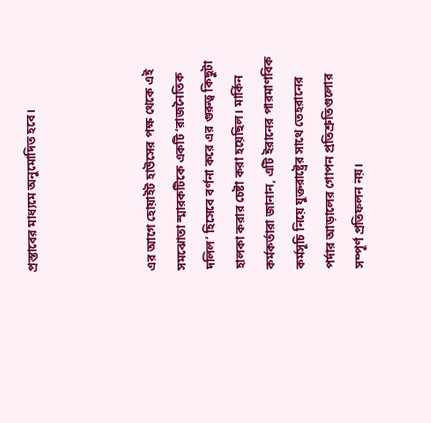প্রস্তাবের মাধ্যমে অনুমোদিত হবে।



এর আগে হোয়াইট হাউসের পক্ষ থেকে এই সমঝোতা স্মারকটিকে একটি ‘রাজনৈতিক দলিল’ হিসেবে বর্ণনা করে এর গুরুত্ব কিছুটা হালকা করার চেষ্টা করা হয়েছিল। মার্কিন কর্মকর্তারা জানান, এটি ইরানের পারমাণবিক কর্মসূচি নিয়ে যুক্তরাষ্ট্রের সাথে তেহরানের পর্দার আড়ালের গোপন প্রতিশ্রুতিগুলোর সম্পূর্ণ প্রতিফলন নয়।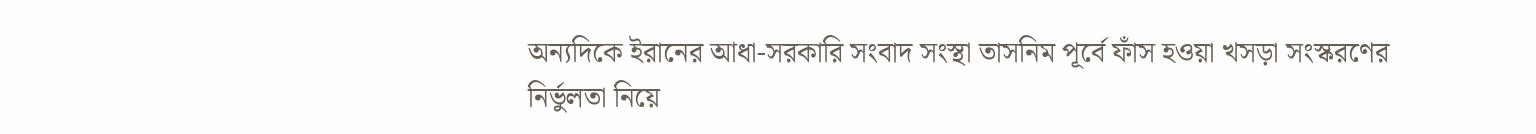অন্যদিকে ইরানের আধা-সরকারি সংবাদ সংস্থা তাসনিম পূর্বে ফাঁস হওয়া খসড়া সংস্করণের নির্ভুলতা নিয়ে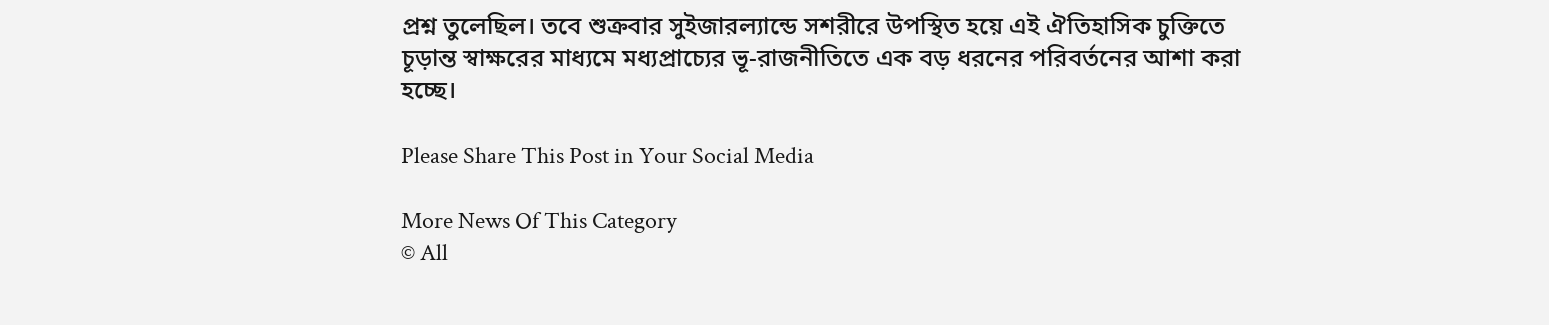প্রশ্ন তুলেছিল। তবে শুক্রবার সুইজারল্যান্ডে সশরীরে উপস্থিত হয়ে এই ঐতিহাসিক চুক্তিতে চূড়ান্ত স্বাক্ষরের মাধ্যমে মধ্যপ্রাচ্যের ভূ-রাজনীতিতে এক বড় ধরনের পরিবর্তনের আশা করা হচ্ছে।

Please Share This Post in Your Social Media

More News Of This Category
© All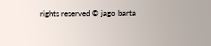rights reserved © jago barta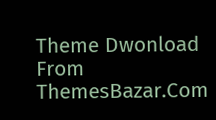Theme Dwonload From ThemesBazar.Com